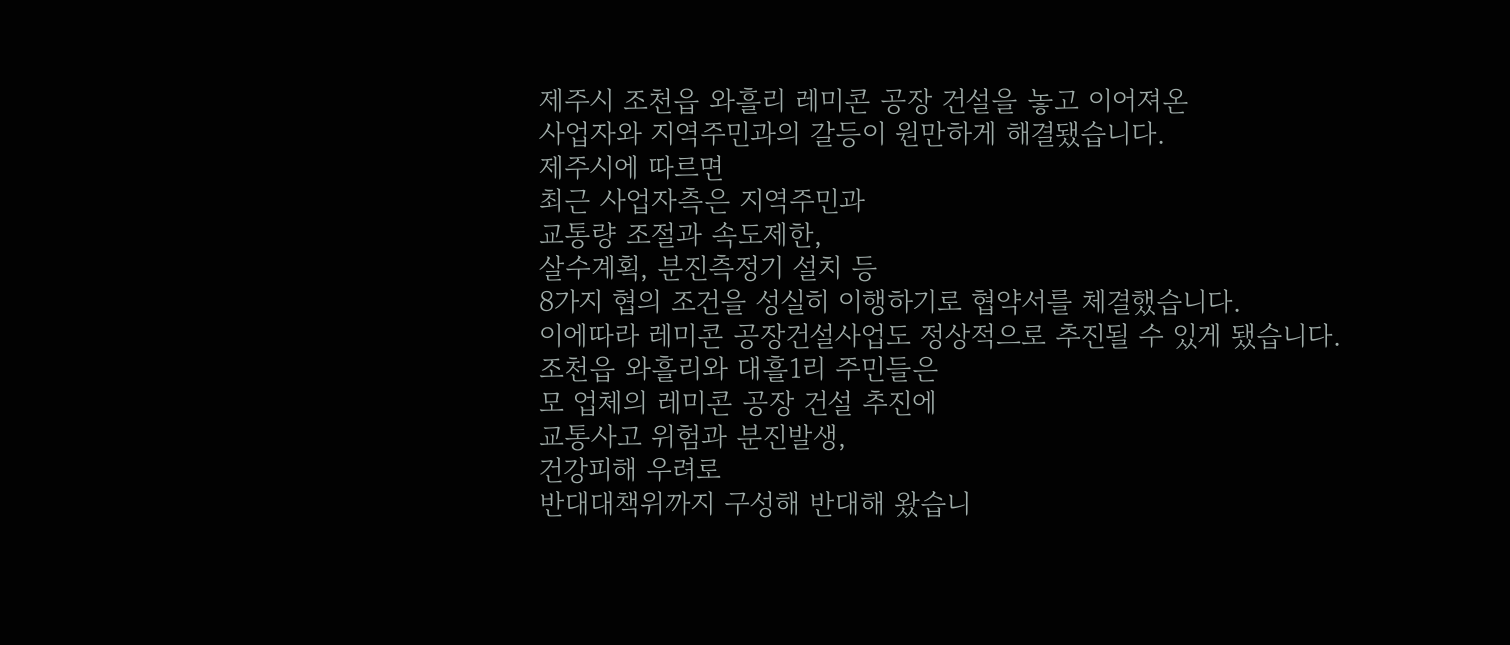제주시 조천읍 와흘리 레미콘 공장 건설을 놓고 이어져온
사업자와 지역주민과의 갈등이 원만하게 해결됐습니다.
제주시에 따르면
최근 사업자측은 지역주민과
교통량 조절과 속도제한,
살수계획, 분진측정기 설치 등
8가지 협의 조건을 성실히 이행하기로 협약서를 체결했습니다.
이에따라 레미콘 공장건설사업도 정상적으로 추진될 수 있게 됐습니다.
조천읍 와흘리와 대흘1리 주민들은
모 업체의 레미콘 공장 건설 추진에
교통사고 위험과 분진발생,
건강피해 우려로
반대대책위까지 구성해 반대해 왔습니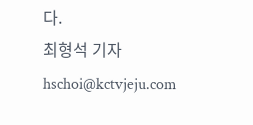다.
최형석 기자
hschoi@kctvjeju.com